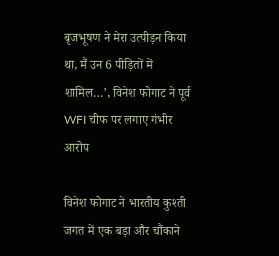बृजभूषण ने मेरा उत्पीड़न किया था, मैं उन 6 पीड़ितों में शामिल…’, विनेश फोगाट ने पूर्व WFI चीफ पर लगाए गंभीर आरोप

विनेश फोगाट ने भारतीय कुश्ती जगत में एक बड़ा और चौंकाने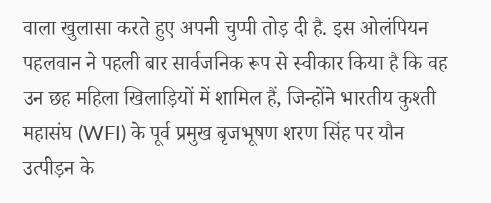वाला खुलासा करते हुए अपनी चुप्पी तोड़ दी है. इस ओलंपियन पहलवान ने पहली बार सार्वजनिक रूप से स्वीकार किया है कि वह उन छह महिला खिलाड़ियों में शामिल हैं, जिन्होंने भारतीय कुश्ती महासंघ (WFI) के पूर्व प्रमुख बृजभूषण शरण सिंह पर यौन उत्पीड़न के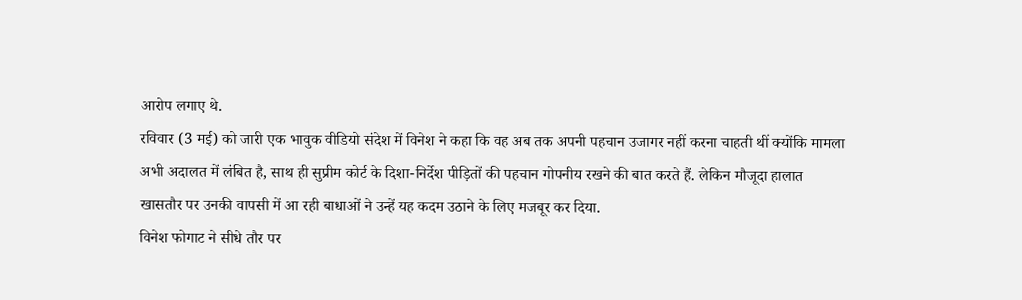आरोप लगाए थे.
रविवार (3 मई) को जारी एक भावुक वीडियो संदेश में विनेश ने कहा कि वह अब तक अपनी पहचान उजागर नहीं करना चाहती थीं क्योंकि मामला अभी अदालत में लंबित है, साथ ही सुप्रीम कोर्ट के दिशा-निर्देश पीड़ितों की पहचान गोपनीय रखने की बात करते हैं. लेकिन मौजूदा हालात खासतौर पर उनकी वापसी में आ रही बाधाओं ने उन्हें यह कदम उठाने के लिए मजबूर कर दिया.
विनेश फोगाट ने सीधे तौर पर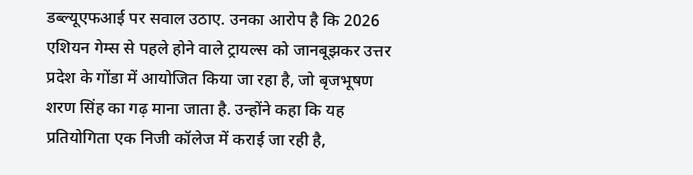डब्ल्यूएफआई पर सवाल उठाए. उनका आरोप है कि 2026 एशियन गेम्स से पहले होने वाले ट्रायल्स को जानबूझकर उत्तर प्रदेश के गोंडा में आयोजित किया जा रहा है, जो बृजभूषण शरण सिंह का गढ़ माना जाता है. उन्होंने कहा कि यह प्रतियोगिता एक निजी कॉलेज में कराई जा रही है,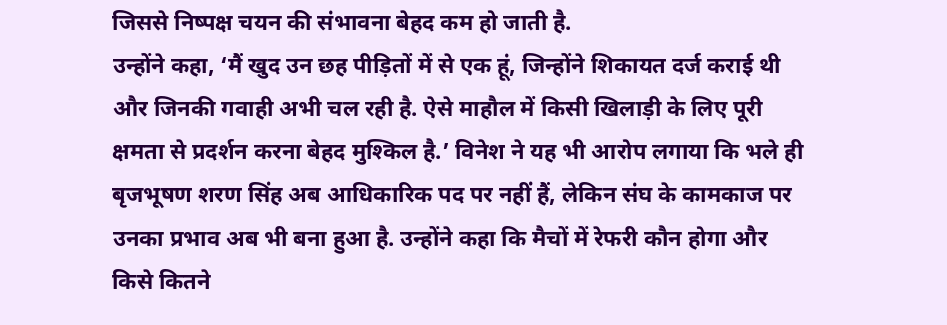जिससे निष्पक्ष चयन की संभावना बेहद कम हो जाती है.
उन्होंने कहा, ‘मैं खुद उन छह पीड़ितों में से एक हूं, जिन्होंने शिकायत दर्ज कराई थी और जिनकी गवाही अभी चल रही है. ऐसे माहौल में किसी खिलाड़ी के लिए पूरी क्षमता से प्रदर्शन करना बेहद मुश्किल है.’ विनेश ने यह भी आरोप लगाया कि भले ही बृजभूषण शरण सिंह अब आधिकारिक पद पर नहीं हैं, लेकिन संघ के कामकाज पर उनका प्रभाव अब भी बना हुआ है. उन्होंने कहा कि मैचों में रेफरी कौन होगा और किसे कितने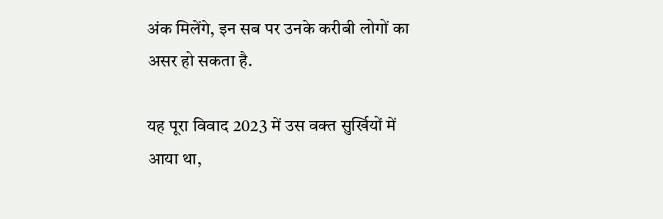अंक मिलेंगे, इन सब पर उनके करीबी लोगों का असर हो सकता है.

यह पूरा विवाद 2023 में उस वक्त सुर्खियों में आया था,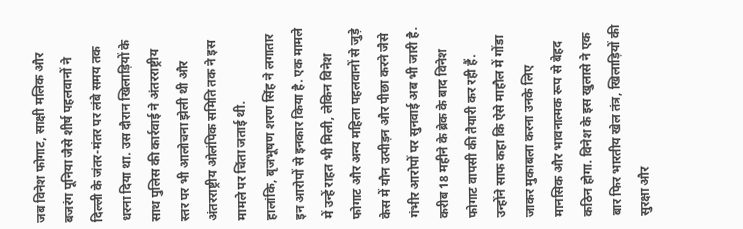जब विनेश फोगाट, साक्षी मलिक और बजरंग पूनिया जैसे शीर्ष पहलवानों ने दिल्ली के जंतर-मंतर पर लंबे समय तक धरना दिया था. उस दौरान खिलाड़ियों के साथ पुलिस की कार्रवाई ने अंतरराष्ट्रीय स्तर पर भी आलोचना झेली थी और अंतरराष्ट्रीय ओलंपिक समिति तक ने इस मामले पर चिंता जताई थी.
हालांकि, बृजभूषण शरण सिंह ने लगातार इन आरोपों से इनकार किया है. एक मामले में उन्हें राहत भी मिली, लेकिन विनेश फोगाट और अन्य महिला पहलवानों से जुड़े केस में यौन उत्पीड़न और पीछा करने जैसे गंभीर आरोपों पर सुनवाई अब भी जारी है.
करीब 18 महीने के ब्रेक के बाद विनेश फोगाट वापसी की तैयारी कर रही हैं. उन्होंने साफ कहा कि ऐसे माहौल में गोंडा जाकर मुकाबला करना उनके लिए मानसिक और भावनात्मक रूप से बेहद कठिन होगा. विनेश के इस खुलासे ने एक बार फिर भारतीय खेल तंत्र, खिलाड़ियों की सुरक्षा और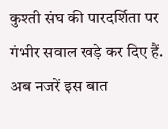कुश्ती संघ की पारदर्शिता पर गंभीर सवाल खड़े कर दिए हैं. अब नजरें इस बात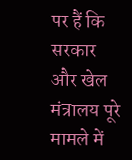पर हैं कि सरकार और खेल मंत्रालय पूरे मामले में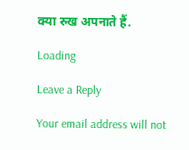क्या रुख अपनाते हैं.

Loading

Leave a Reply

Your email address will not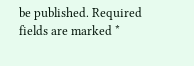be published. Required fields are marked *